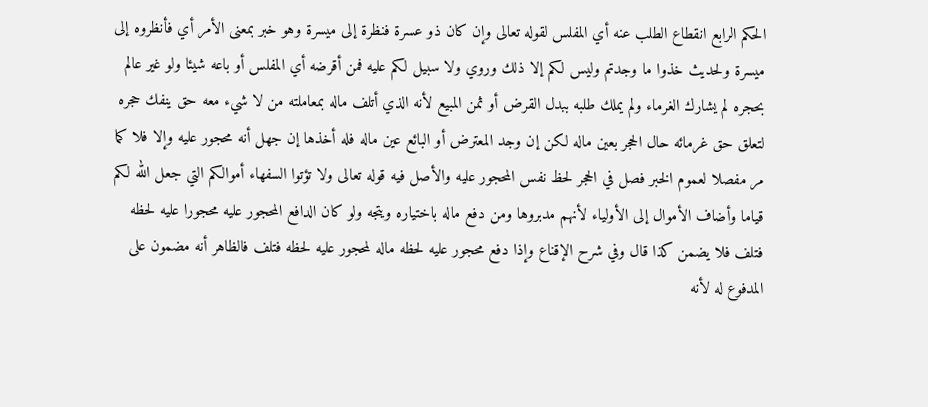الحكم الرابع انقطاع الطلب عنه أي المفلس لقوله تعالى وإن كان ذو عسرة فنظرة إلى ميسرة وهو خبر بمعنى الأمر أي فأنظروه إلى ميسرة ولحديث خذوا ما وجدتم وليس لكم إلا ذلك وروي ولا سبيل لكم عليه فمن أقرضه أي المفلس أو باعه شيئا ولو غير عالم بحجره لم يشارك الغرماء ولم يملك طلبه ببدل القرض أو ثمن المبيع لأنه الذي أتلف ماله بمعاملته من لا شيء معه حق ينفك حجره لتعلق حق غرمائه حال الحجر بعين ماله لكن إن وجد المعترض أو البائع عين ماله فله أخذها إن جهل أنه محجور عليه وإلا فلا كما مر مفصلا لعموم الخبر فصل في الحجر لحظ نفس المحجور عليه والأصل فيه قوله تعالى ولا تؤتوا السفهاء أموالكم التي جعل الله لكم قياما وأضاف الأموال إلى الأولياء لأنهم مدبروها ومن دفع ماله باختياره ويتجه ولو كان الدافع المحجور عليه محجورا عليه لحظه فتلف فلا يضمن كذا قال وفي شرح الإقناع وإذا دفع محجور عليه لحظه ماله لمحجور عليه لحظه فتلف فالظاهر أنه مضمون على المدفوع له لأنه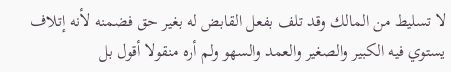لا تسليط من المالك وقد تلف بفعل القابض له بغير حق فضمنه لأنه إتلاف يستوي فيه الكبير والصغير والعمد والسهو ولم أره منقولا أقول بل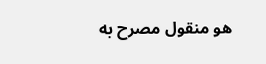هو منقول مصرح به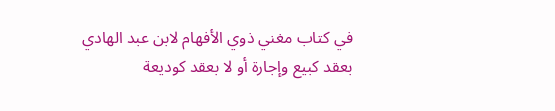في كتاب مغني ذوي الأفهام لابن عبد الهادي بعقد كبيع وإجارة أو لا بعقد كوديعة